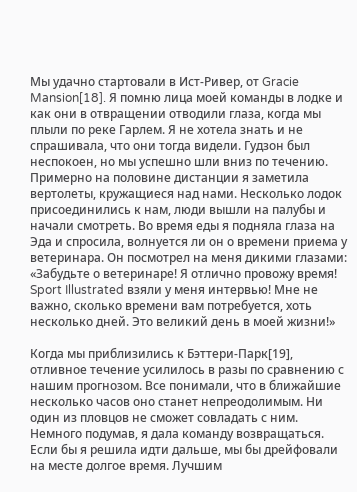Мы удачно стартовали в Ист-Ривер, от Gracie Mansion[18]. Я помню лица моей команды в лодке и как они в отвращении отводили глаза, когда мы плыли по реке Гарлем. Я не хотела знать и не спрашивала, что они тогда видели. Гудзон был неспокоен, но мы успешно шли вниз по течению. Примерно на половине дистанции я заметила вертолеты, кружащиеся над нами. Несколько лодок присоединились к нам, люди вышли на палубы и начали смотреть. Во время еды я подняла глаза на Эда и спросила, волнуется ли он о времени приема у ветеринара. Он посмотрел на меня дикими глазами: «Забудьте о ветеринаре! Я отлично провожу время! Sport Illustrated взяли у меня интервью! Мне не важно, сколько времени вам потребуется, хоть несколько дней. Это великий день в моей жизни!»

Когда мы приблизились к Бэттери-Парк[19], отливное течение усилилось в разы по сравнению с нашим прогнозом. Все понимали, что в ближайшие несколько часов оно станет непреодолимым. Ни один из пловцов не сможет совладать с ним. Немного подумав, я дала команду возвращаться. Если бы я решила идти дальше, мы бы дрейфовали на месте долгое время. Лучшим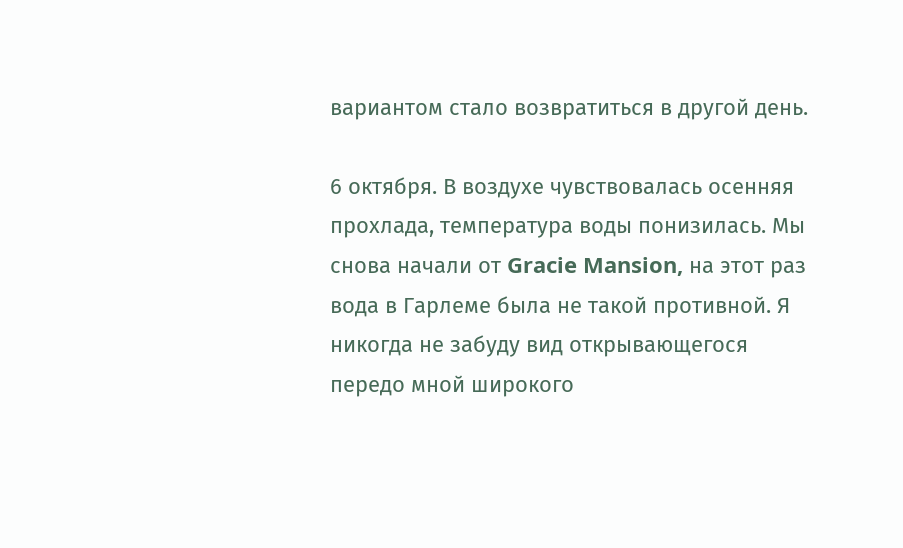вариантом стало возвратиться в другой день.

6 октября. В воздухе чувствовалась осенняя прохлада, температура воды понизилась. Мы снова начали от Gracie Mansion, на этот раз вода в Гарлеме была не такой противной. Я никогда не забуду вид открывающегося передо мной широкого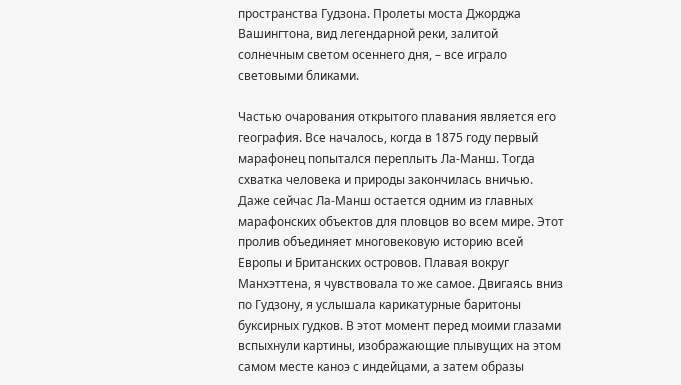пространства Гудзона. Пролеты моста Джорджа Вашингтона, вид легендарной реки, залитой солнечным светом осеннего дня, – все играло световыми бликами.

Частью очарования открытого плавания является его география. Все началось, когда в 1875 году первый марафонец попытался переплыть Ла-Манш. Тогда схватка человека и природы закончилась вничью. Даже сейчас Ла-Манш остается одним из главных марафонских объектов для пловцов во всем мире. Этот пролив объединяет многовековую историю всей Европы и Британских островов. Плавая вокруг Манхэттена, я чувствовала то же самое. Двигаясь вниз по Гудзону, я услышала карикатурные баритоны буксирных гудков. В этот момент перед моими глазами вспыхнули картины, изображающие плывущих на этом самом месте каноэ с индейцами, а затем образы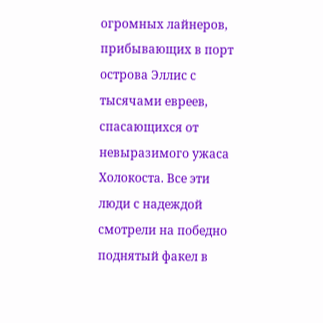огромных лайнеров, прибывающих в порт острова Эллис с тысячами евреев, спасающихся от невыразимого ужаса Холокоста. Все эти люди с надеждой смотрели на победно поднятый факел в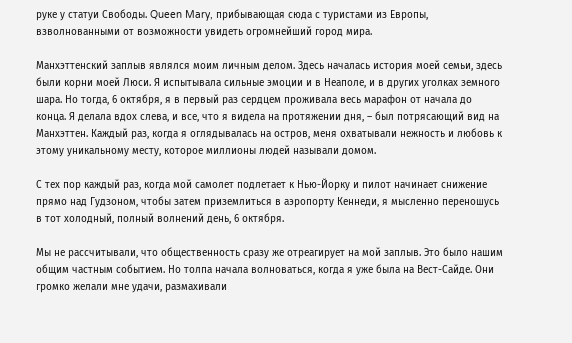руке у статуи Свободы. Queen Mary, прибывающая сюда с туристами из Европы, взволнованными от возможности увидеть огромнейший город мира.

Манхэттенский заплыв являлся моим личным делом. Здесь началась история моей семьи, здесь были корни моей Люси. Я испытывала сильные эмоции и в Неаполе, и в других уголках земного шара. Но тогда, 6 октября, я в первый раз сердцем проживала весь марафон от начала до конца. Я делала вдох слева, и все, что я видела на протяжении дня, – был потрясающий вид на Манхэттен. Каждый раз, когда я оглядывалась на остров, меня охватывали нежность и любовь к этому уникальному месту, которое миллионы людей называли домом.

С тех пор каждый раз, когда мой самолет подлетает к Нью-Йорку и пилот начинает снижение прямо над Гудзоном, чтобы затем приземлиться в аэропорту Кеннеди, я мысленно переношусь в тот холодный, полный волнений день, 6 октября.

Мы не рассчитывали, что общественность сразу же отреагирует на мой заплыв. Это было нашим общим частным событием. Но толпа начала волноваться, когда я уже была на Вест-Сайде. Они громко желали мне удачи, размахивали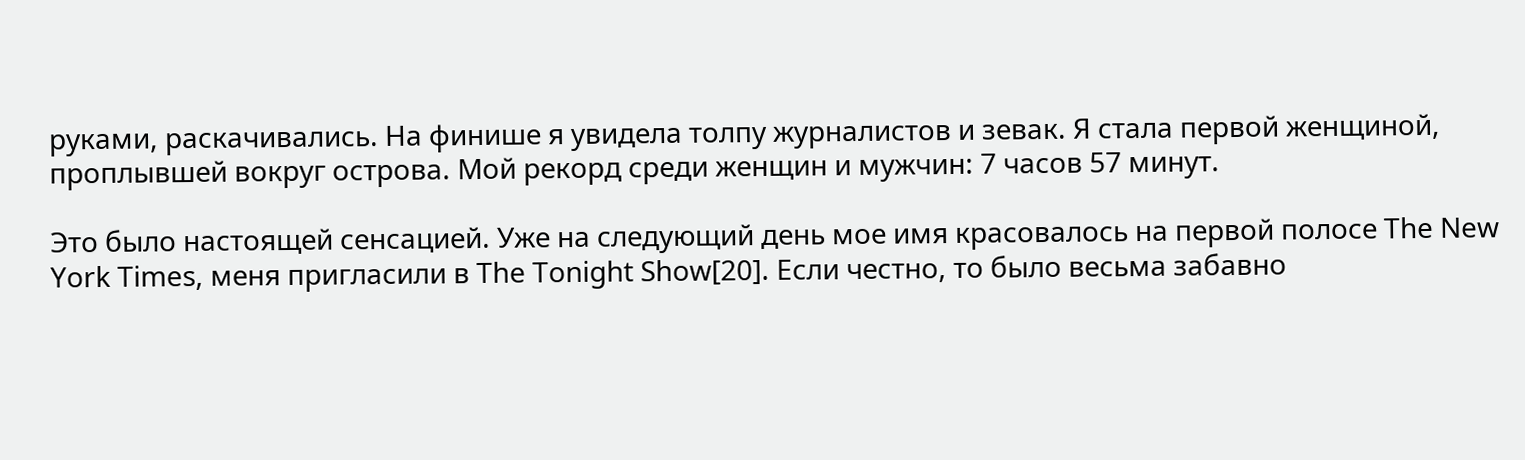руками, раскачивались. На финише я увидела толпу журналистов и зевак. Я стала первой женщиной, проплывшей вокруг острова. Мой рекорд среди женщин и мужчин: 7 часов 57 минут.

Это было настоящей сенсацией. Уже на следующий день мое имя красовалось на первой полосе The New York Times, меня пригласили в The Tonight Show[20]. Если честно, то было весьма забавно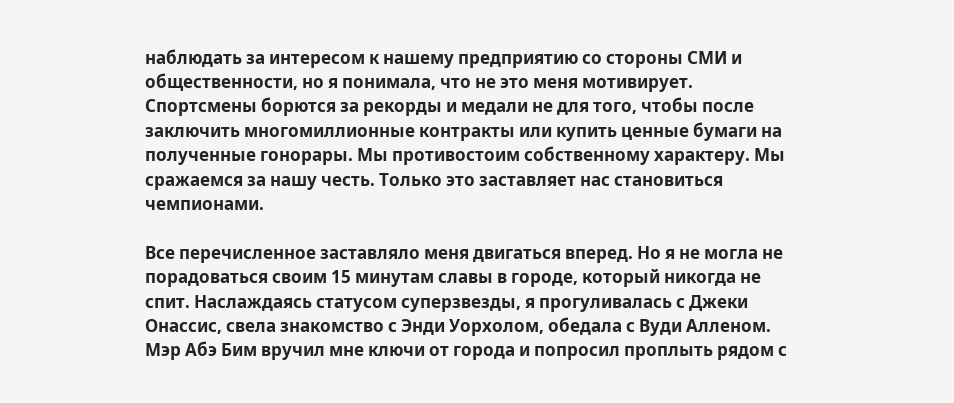наблюдать за интересом к нашему предприятию со стороны СМИ и общественности, но я понимала, что не это меня мотивирует. Спортсмены борются за рекорды и медали не для того, чтобы после заключить многомиллионные контракты или купить ценные бумаги на полученные гонорары. Мы противостоим собственному характеру. Мы сражаемся за нашу честь. Только это заставляет нас становиться чемпионами.

Все перечисленное заставляло меня двигаться вперед. Но я не могла не порадоваться своим 15 минутам славы в городе, который никогда не спит. Наслаждаясь статусом суперзвезды, я прогуливалась с Джеки Онассис, свела знакомство с Энди Уорхолом, обедала с Вуди Алленом. Мэр Абэ Бим вручил мне ключи от города и попросил проплыть рядом с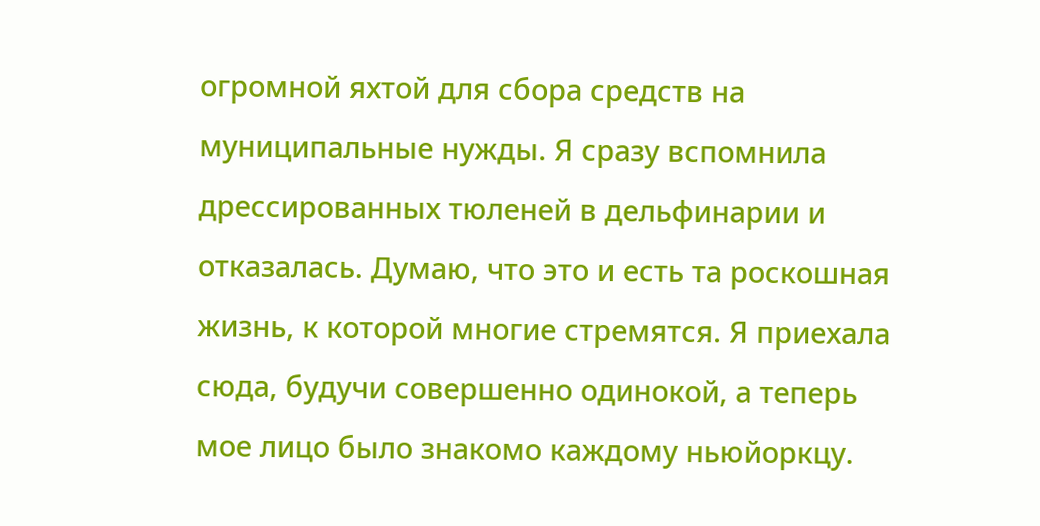огромной яхтой для сбора средств на муниципальные нужды. Я сразу вспомнила дрессированных тюленей в дельфинарии и отказалась. Думаю, что это и есть та роскошная жизнь, к которой многие стремятся. Я приехала сюда, будучи совершенно одинокой, а теперь мое лицо было знакомо каждому ньюйоркцу.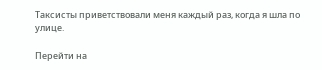Таксисты приветствовали меня каждый раз, когда я шла по улице.

Перейти на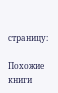страницу:

Похожие книги